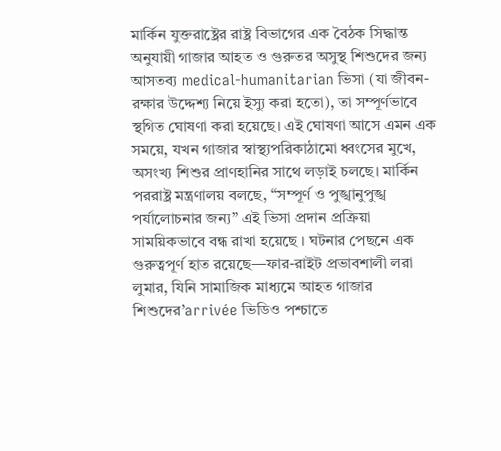মার্কিন যুক্তরাষ্ট্রের রাষ্ট্র বিভাগের এক বৈঠক সিদ্ধান্ত অনুযায়ী গাজার আহত ও গুরুতর অসুস্থ শিশুদের জন্য আসতব্য medical-humanitarian ভিসা (যা জীবন-রক্ষার উদ্দেশ্য নিয়ে ইস্যু করা হতো), তা সম্পূর্ণভাবে স্থগিত ঘোষণা করা হয়েছে। এই ঘোষণা আসে এমন এক সময়ে, যখন গাজার স্বাস্থ্যপরিকাঠামো ধ্বংসের মুখে, অসংখ্য শিশুর প্রাণহানির সাথে লড়াই চলছে। মার্কিন পররাষ্ট্র মন্ত্রণালয় বলছে, “সম্পূর্ণ ও পুঙ্খানুপুঙ্খ পর্যালোচনার জন্য” এই ভিসা প্রদান প্রক্রিয়া সাময়িকভাবে বন্ধ রাখা হয়েছে । ঘটনার পেছনে এক গুরুত্বপূর্ণ হাত রয়েছে—ফার-রাইট প্রভাবশালী লরা লুমার, যিনি সামাজিক মাধ্যমে আহত গাজার শিশুদের’arrivée ভিডিও পশ্চাতে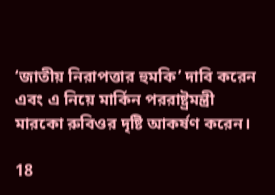‘জাতীয় নিরাপত্তার হুমকি’ দাবি করেন এবং এ নিয়ে মার্কিন পররাষ্ট্রমন্ত্রী মারকো রুবিওর দৃষ্টি আকর্ষণ করেন।

18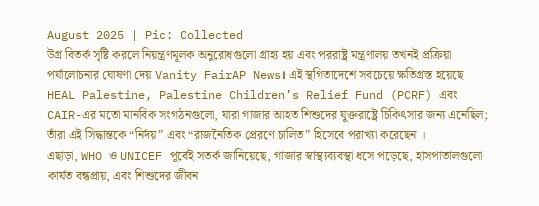August 2025 | Pic: Collected
উগ্র বিতর্ক সৃষ্টি করলে নিয়ন্ত্রণমূলক অনুরোধগুলো গ্রাহ্য হয় এবং পররাষ্ট্র মন্ত্রণালয় তখনই প্রক্রিয়া পর্যালোচনার ঘোষণা দেয় Vanity FairAP News। এই স্থগিতাদেশে সবচেয়ে ক্ষতিগ্রস্ত হয়েছে HEAL Palestine, Palestine Children’s Relief Fund (PCRF) এবং CAIR-এর মতো মানবিক সংগঠনগুলো, যারা গাজার আহত শিশুদের যুক্তরাষ্ট্রে চিকিৎসার জন্য এনেছিল; তাঁরা এই সিদ্ধান্তকে “নির্দয়” এবং “রাজনৈতিক প্রেরণে চালিত” হিসেবে পরাখ্যা করেছেন ।
এছাড়া, WHO ও UNICEF পূর্বেই সতর্ক জানিয়েছে, গাজার স্বাস্থ্যব্যবস্থা ধসে পড়েছে, হাসপাতালগুলো কার্যত বন্ধপ্রায়, এবং শিশুদের জীবন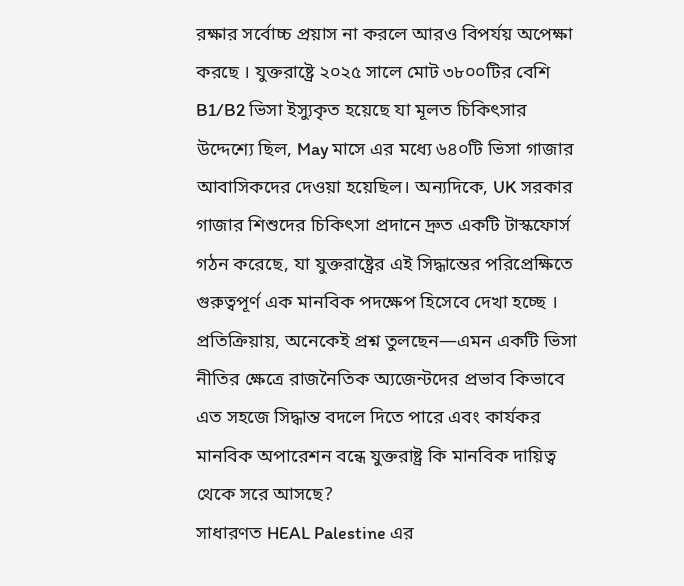রক্ষার সর্বোচ্চ প্রয়াস না করলে আরও বিপর্যয় অপেক্ষা করছে । যুক্তরাষ্ট্রে ২০২৫ সালে মোট ৩৮০০টির বেশি B1/B2 ভিসা ইস্যুকৃত হয়েছে যা মূলত চিকিৎসার উদ্দেশ্যে ছিল, May মাসে এর মধ্যে ৬৪০টি ভিসা গাজার আবাসিকদের দেওয়া হয়েছিল। অন্যদিকে, UK সরকার গাজার শিশুদের চিকিৎসা প্রদানে দ্রুত একটি টাস্কফোর্স গঠন করেছে, যা যুক্তরাষ্ট্রের এই সিদ্ধান্তের পরিপ্রেক্ষিতে গুরুত্বপূর্ণ এক মানবিক পদক্ষেপ হিসেবে দেখা হচ্ছে । প্রতিক্রিয়ায়, অনেকেই প্রশ্ন তুলছেন—এমন একটি ভিসা নীতির ক্ষেত্রে রাজনৈতিক অ্যজেন্টদের প্রভাব কিভাবে এত সহজে সিদ্ধান্ত বদলে দিতে পারে এবং কার্যকর মানবিক অপারেশন বন্ধে যুক্তরাষ্ট্র কি মানবিক দায়িত্ব থেকে সরে আসছে?
সাধারণত HEAL Palestine এর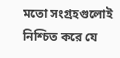মতো সংগ্রহগুলোই নিশ্চিত করে যে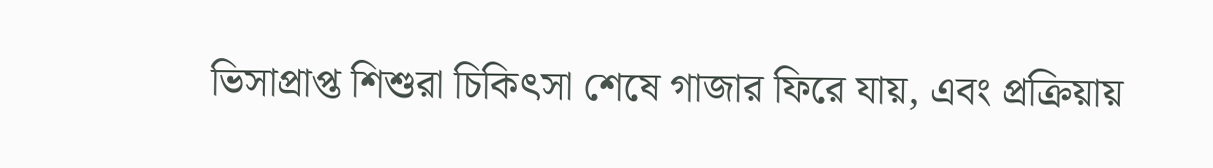ভিসাপ্রাপ্ত শিশুরা চিকিৎসা শেষে গাজার ফিরে যায়, এবং প্রক্রিয়ায়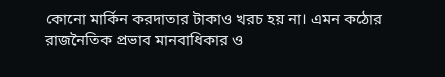কোনো মার্কিন করদাতার টাকাও খরচ হয় না। এমন কঠোর রাজনৈতিক প্রভাব মানবাধিকার ও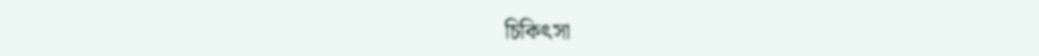চিকিৎসা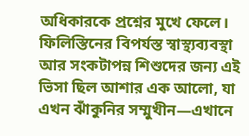অধিকারকে প্রশ্নের মুখে ফেলে। ফিলিস্তিনের বিপর্যস্ত স্বাস্থ্যব্যবস্থা আর সংকটাপন্ন শিশুদের জন্য এই ভিসা ছিল আশার এক আলো, যা এখন ঝাঁকুনির সম্মুখীন—এখানে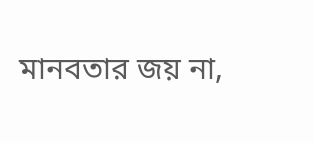মানবতার জয় না,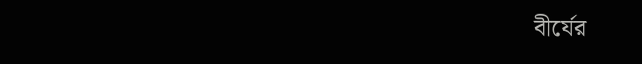বীর্যের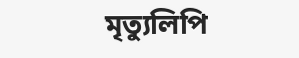মৃত্যুলিপি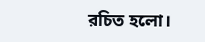রচিত হলো।